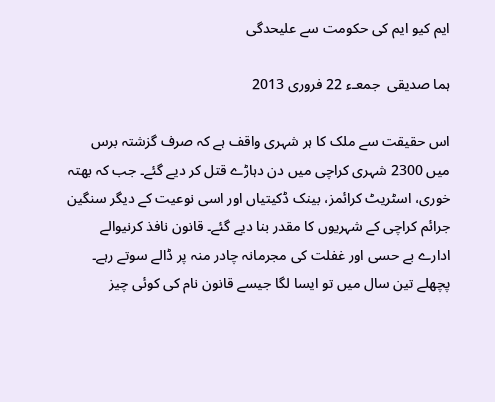ایم کیو ایم کی حکومت سے علیحدگی

ہما صدیقی  جمعـء 22 فروری 2013

اس حقیقت سے ملک کا ہر شہری واقف ہے کہ صرف گزشتہ برس میں 2300 شہری کراچی میں دن دہاڑے قتل کر دیے گئے۔ جب کہ بھتہ خوری، اسٹریٹ کرائمز، بینک ڈکیتیاں اور اسی نوعیت کے دیگر سنگین جرائم کراچی کے شہریوں کا مقدر بنا دیے گئے۔ قانون نافذ کرنیوالے ادارے بے حسی اور غفلت کی مجرمانہ چادر منہ پر ڈالے سوتے رہے۔ پچھلے تین سال میں تو ایسا لگا جیسے قانون نام کی کوئی چیز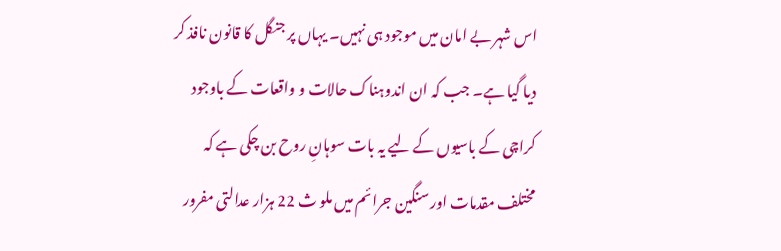اس شہر بے امان میں موجود ہی نہیں۔ یہاں پر جنگل کا قانون نافذ کر دیا گیا ہے۔ جب کہ ان اندوہناک حالات و واقعات کے باوجود کراچی کے باسیوں کے لیے یہ بات سوہانِ روح بن چکی ہے کہ مختلف مقدمات اور سنگین جرائم میں ملو ث 22 ہزار عدالتی مفرور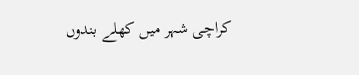کراچی شہر میں کھلے بندوں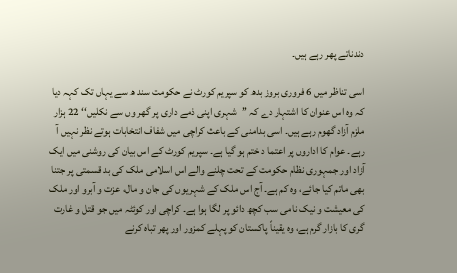دندناتے پھر رہے ہیں۔

اسی تناظر میں 6 فروری بروز بدھ کو سپریم کورٹ نے حکومت سند ھ سے یہاں تک کہہ دیا کہ وہ اس عنوان کا اشتہار دے کہ ’’شہری اپنی ذمے داری پر گھر وں سے نکلیں‘‘ 22 ہزار ملزم آزاد گھوم رہے ہیں۔ اسی بدامنی کے باعث کراچی میں شفاف انتخابات ہوتے نظر نہیں آ رہے۔ عوام کا اداروں پر اعتما د ختم ہو گیا ہے۔ سپریم کورٹ کے اس بیان کی روشنی میں ایک آزاد اور جمہوری نظام حکومت کے تحت چلنے والے اس اسلامی ملک کی بد قسمتی پر جتنا بھی ماتم کیا جائے، وہ کم ہے۔ آج اس ملک کے شہریوں کی جان و مال، عزت و آبرو اور ملک کی معیشت و نیک نامی سب کچھ دائو پر لگا ہوا ہے۔ کراچی اور کوئٹہ میں جو قتل و غارت گری کا بازار گرم ہے، وہ یقیناً پاکستان کو پہلے کمزور اور پھر تباہ کرنے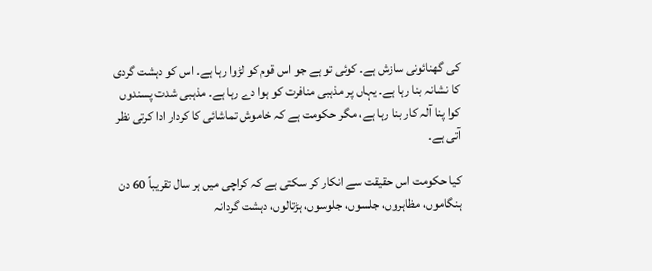کی گھنائونی سازش ہے۔ کوئی تو ہے جو اس قوم کو لڑوا رہا ہے۔ اس کو دہشت گردی کا نشانہ بنا رہا ہے۔ یہاں پر مذہبی منافرت کو ہوا دے رہا ہے۔ مذہبی شدت پسندوں کوا پنا آلہ کار بنا رہا ہے، مگر حکومت ہے کہ خاموش تماشائی کا کردار ادا کرتی نظر آتی ہے۔

کیا حکومت اس حقیقت سے انکار کر سکتی ہے کہ کراچی میں ہر سال تقریباً 60 دن ہنگاموں، مظاہروں، جلسوں، جلوسوں، ہڑتالوں، دہشت گردانہ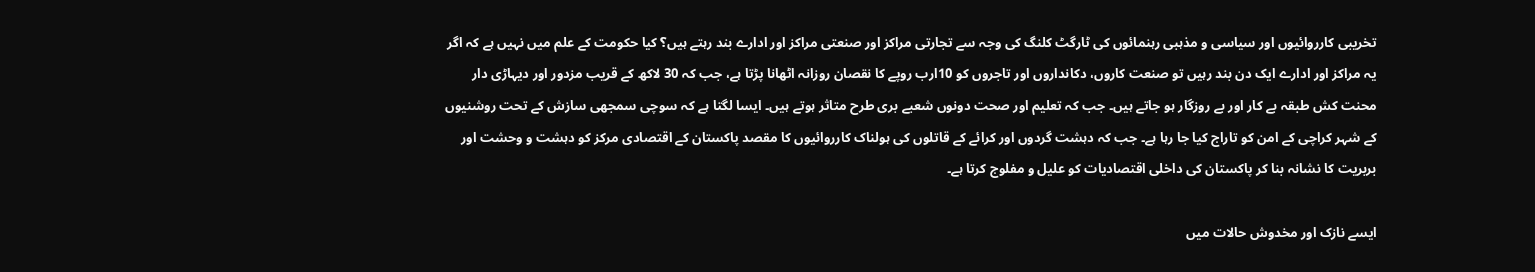تخریبی کارروائیوں اور سیاسی و مذہبی رہنمائوں کی ٹارگٹ کلنگ کی وجہ سے تجارتی مراکز اور صنعتی مراکز اور ادارے بند رہتے ہیں؟ کیا حکومت کے علم میں نہیں ہے کہ اگر یہ مراکز اور ادارے ایک دن بند رہیں تو صنعت کاروں، دکانداروں اور تاجروں کو 10ارب روپے کا نقصان روزانہ اٹھانا پڑتا ہے، جب کہ 30 لاکھ کے قریب مزدور اور دیہاڑی دار محنت کش طبقہ بے کار اور بے روزگار ہو جاتے ہیں۔ جب کہ تعلیم اور صحت دونوں شعبے بری طرح متاثر ہوتے ہیں۔ ایسا لگتا ہے کہ سوچی سمجھی سازش کے تحت روشنیوں کے شہر کراچی کے امن کو تاراج کیا جا رہا ہے۔ جب کہ دہشت گردوں اور کرائے کے قاتلوں کی ہولناک کارروائیوں کا مقصد پاکستان کے اقتصادی مرکز کو دہشت و وحشت اور بربریت کا نشانہ بنا کر پاکستان کی داخلی اقتصادیات کو علیل و مفلوج کرتا ہے۔

ایسے نازک اور مخدوش حالات میں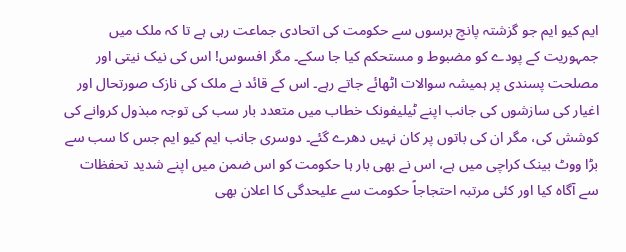ایم کیو ایم جو گزشتہ پانچ برسوں سے حکومت کی اتحادی جماعت رہی ہے تا کہ ملک میں جمہوریت کے پودے کو مضبوط و مستحکم کیا جا سکے۔ مگر افسوس! اس کی نیک نیتی اور مصلحت پسندی پر ہمیشہ سوالات اٹھائے جاتے رہے۔ اس کے قائد نے ملک کی نازک صورتحال اور اغیار کی سازشوں کی جانب اپنے ٹیلیفونک خطاب میں متعدد بار سب کی توجہ مبذول کروانے کی کوشش کی، مگر ان کی باتوں پر کان نہیں دھرے گئے۔ دوسری جانب ایم کیو ایم جس کا سب سے بڑا ووٹ بینک کراچی میں ہے، اس نے بھی بار ہا حکومت کو اس ضمن میں اپنے شدید تحفظات سے آگاہ کیا اور کئی مرتبہ احتجاجاً حکومت سے علیحدگی کا اعلان بھی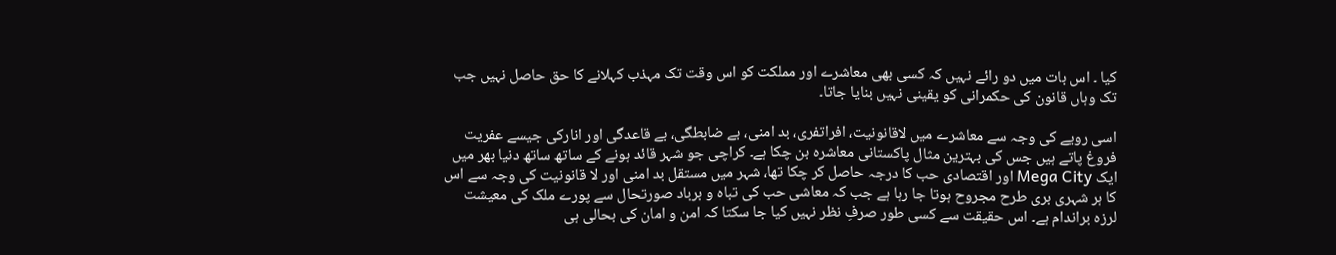کیا ۔ اس بات میں دو رائے نہیں کہ کسی بھی معاشرے اور مملکت کو اس وقت تک مہذب کہلانے کا حق حاصل نہیں جب تک وہاں قانون کی حکمرانی کو یقینی نہیں بنایا جاتا۔

اسی رویے کی وجہ سے معاشرے میں لاقانونیت، افراتفری، بد امنی، بے ضابطگی، بے قاعدگی اور انارکی جیسے عفریت فروغ پاتے ہیں جس کی بہترین مثال پاکستانی معاشرہ بن چکا ہے۔ کراچی جو شہر قائد ہونے کے ساتھ ساتھ دنیا بھر میں ایک Mega City اور اقتصادی حب کا درجہ حاصل کر چکا تھا، شہر میں مستقل بد امنی اور لا قانونیت کی وجہ سے اس کا ہر شہری بری طرح مجروح ہوتا جا رہا ہے جب کہ معاشی حب کی تباہ و برباد صورتحال سے پورے ملک کی معیشت لرزہ براندام ہے۔ اس حقیقت سے کسی طور صرفِ نظر نہیں کیا جا سکتا کہ امن و امان کی بحالی ہی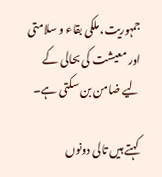جمہوریت، ملکی بقاء و سلامتی اور معیشت کی بحالی کے لیے ضامن بن سکتی ہے۔

کہتے ہیں تالی دونوں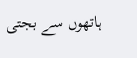ہاتھوں سے بجتی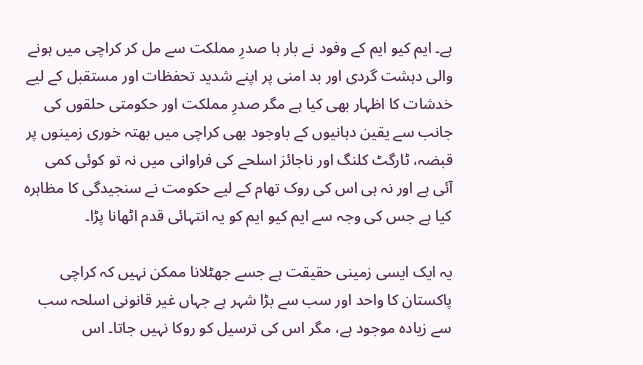ہے۔ ایم کیو ایم کے وفود نے بار ہا صدرِ مملکت سے مل کر کراچی میں ہونے والی دہشت گردی اور بد امنی پر اپنے شدید تحفظات اور مستقبل کے لیے خدشات کا اظہار بھی کیا ہے مگر صدرِ مملکت اور حکومتی حلقوں کی جانب سے یقین دہانیوں کے باوجود بھی کراچی میں بھتہ خوری زمینوں پر قبضہ، ٹارگٹ کلنگ اور ناجائز اسلحے کی فراوانی میں نہ تو کوئی کمی آئی ہے اور نہ ہی اس کی روک تھام کے لیے حکومت نے سنجیدگی کا مظاہرہ کیا ہے جس کی وجہ سے ایم کیو ایم کو یہ انتہائی قدم اٹھانا پڑا۔

یہ ایک ایسی زمینی حقیقت ہے جسے جھٹلانا ممکن نہیں کہ کراچی پاکستان کا واحد اور سب سے بڑا شہر ہے جہاں غیر قانونی اسلحہ سب سے زیادہ موجود ہے، مگر اس کی ترسیل کو روکا نہیں جاتا۔ اس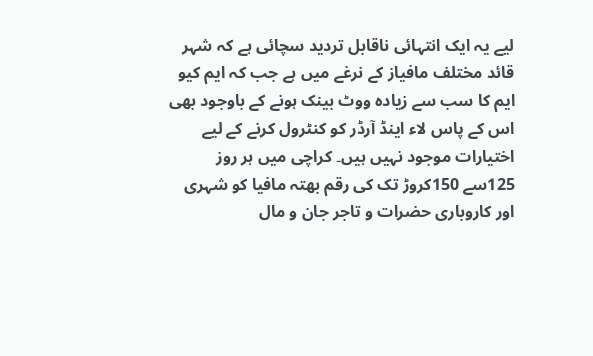لیے یہ ایک انتہائی ناقابل تردید سچائی ہے کہ شہر قائد مختلف مافیاز کے نرغے میں ہے جب کہ ایم کیو ایم کا سب سے زیادہ ووٹ بینک ہونے کے باوجود بھی اس کے پاس لاء اینڈ آرڈر کو کنٹرول کرنے کے لیے اختیارات موجود نہیں ہیں۔ کراچی میں ہر روز 125سے 150کروڑ تک کی رقم بھتہ مافیا کو شہری اور کاروباری حضرات و تاجر جان و مال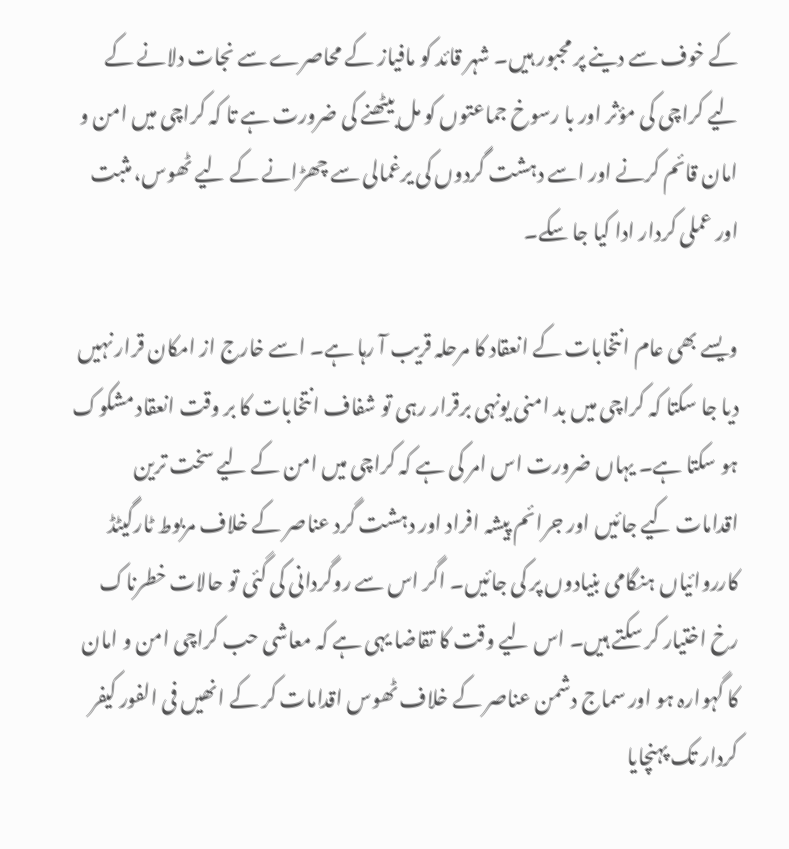کے خوف سے دینے پر مجبور ہیں۔ شہر قائد کو مافیاز کے محاصرے سے نجات دلانے کے لیے کراچی کی مؤثر اور با رسوخ جماعتوں کو مل بیٹھنے کی ضرورت ہے تا کہ کراچی میں امن و امان قائم کرنے اور اسے دہشت گردوں کی یرغمالی سے چھڑانے کے لیے ٹھوس، مثبت اور عملی کردار ادا کیا جا سکے۔

ویسے بھی عام انتخابات کے انعقاد کا مرحلہ قریب آ رہا ہے۔ اسے خارج از امکان قرار نہیں دیا جا سکتا کہ کراچی میں بد امنی یونہی برقرار رہی تو شفاف انتخابات کا بر وقت انعقاد مشکوک ہو سکتا ہے۔ یہاں ضرورت اس امر کی ہے کہ کراچی میں امن کے لیے سخت ترین اقدامات کیے جائیں اور جرائم پیشہ افراد اور دہشت گرد عناصر کے خلاف مربوط ٹارگیٹڈ کارروائیاں ہنگامی بنیادوں پر کی جائیں۔ اگر اس سے روگردانی کی گئی تو حالات خطرناک رخ اختیار کر سکتے ہیں۔ اس لیے وقت کا تقاضا یہی ہے کہ معاشی حب کراچی امن و امان کا گہوارہ ہو اور سماج دشمن عناصر کے خلاف ٹھوس اقدامات کر کے انھیں فی الفور کیفر کردار تک پہنچایا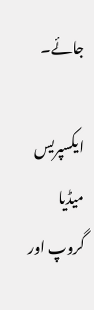جائے۔

ایکسپریس میڈیا گروپ اور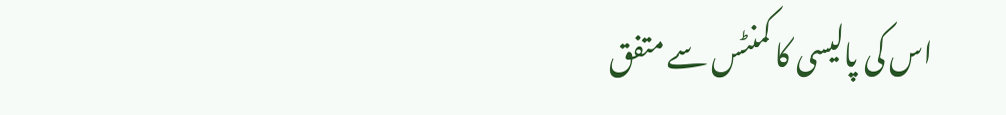اس کی پالیسی کا کمنٹس سے متفق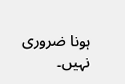ہونا ضروری نہیں۔